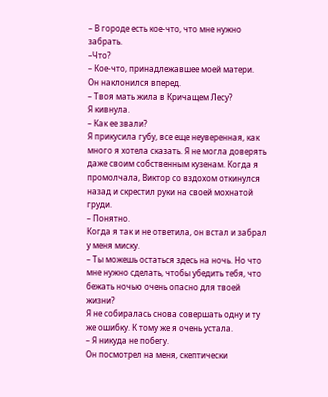– В городе есть кое-что, что мне нужно забрать.
–Что?
– Кое-что, принадлежавшее моей матери.
Он наклонился вперед.
– Твоя мать жила в Кричащем Лесу?
Я кивнула.
– Как ее звали?
Я прикусила губу, все еще неуверенная, как много я хотела сказать. Я не могла доверять даже своим собственным кузенам. Когда я промолчала, Виктор со вздохом откинулся назад и скрестил руки на своей мохнатой груди.
– Понятно.
Когда я так и не ответила, он встал и забрал у меня миску.
– Ты можешь остаться здесь на ночь. Но что мне нужно сделать, чтобы убедить тебя, что бежать ночью очень опасно для твоей жизни?
Я не собиралась снова совершать одну и ту же ошибку. К тому же я очень устала.
– Я никуда не побегу.
Он посмотрел на меня, скептически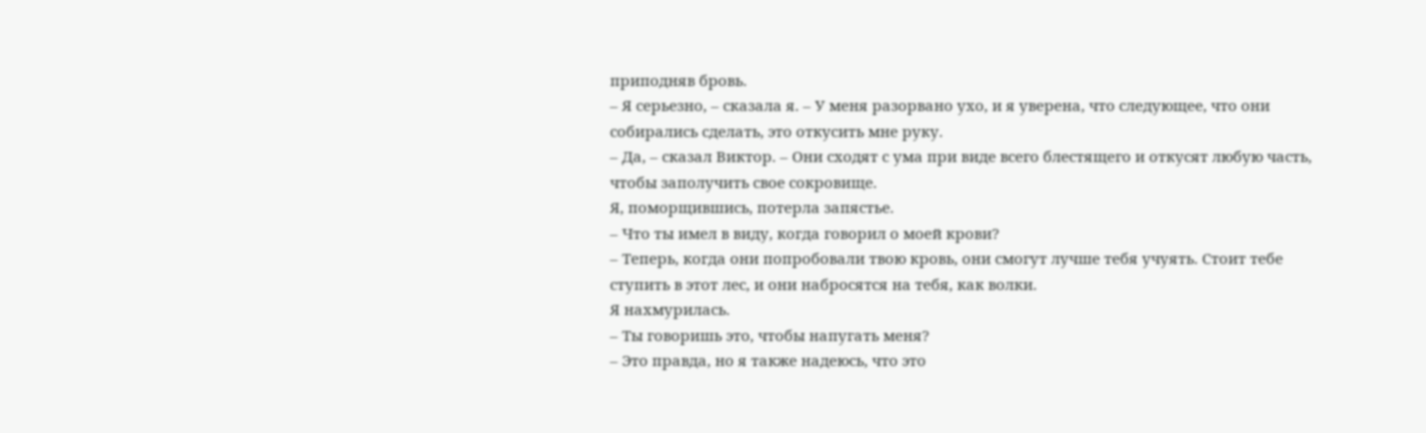приподняв бровь.
– Я серьезно, – сказала я. – У меня разорвано ухо, и я уверена, что следующее, что они собирались сделать, это откусить мне руку.
– Да, – сказал Виктор. – Они сходят с ума при виде всего блестящего и откусят любую часть, чтобы заполучить свое сокровище.
Я, поморщившись, потерла запястье.
– Что ты имел в виду, когда говорил о моей крови?
– Теперь, когда они попробовали твою кровь, они смогут лучше тебя учуять. Стоит тебе ступить в этот лес, и они набросятся на тебя, как волки.
Я нахмурилась.
– Ты говоришь это, чтобы напугать меня?
– Это правда, но я также надеюсь, что это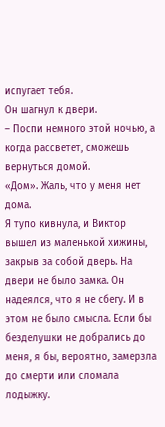испугает тебя.
Он шагнул к двери.
– Поспи немного этой ночью, а когда рассветет, сможешь вернуться домой.
«Дом». Жаль, что у меня нет дома.
Я тупо кивнула, и Виктор вышел из маленькой хижины, закрыв за собой дверь. На двери не было замка. Он надеялся, что я не сбегу. И в этом не было смысла. Если бы безделушки не добрались до меня, я бы, вероятно, замерзла до смерти или сломала лодыжку.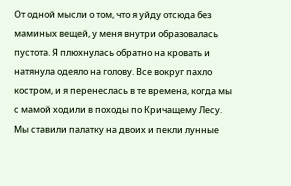От одной мысли о том, что я уйду отсюда без маминых вещей, у меня внутри образовалась пустота. Я плюхнулась обратно на кровать и натянула одеяло на голову. Все вокруг пахло костром, и я перенеслась в те времена, когда мы с мамой ходили в походы по Кричащему Лесу. Мы ставили палатку на двоих и пекли лунные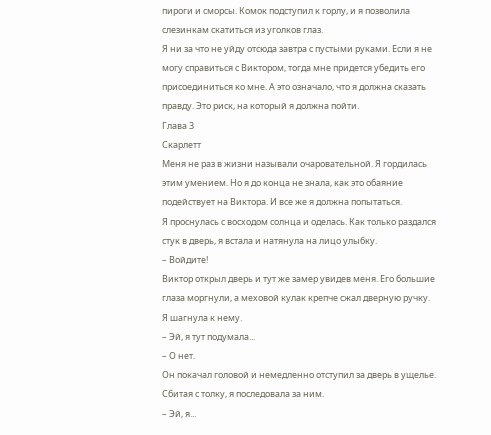пироги и сморсы. Комок подступил к горлу, и я позволила слезинкам скатиться из уголков глаз.
Я ни за что не уйду отсюда завтра с пустыми руками. Если я не могу справиться с Виктором, тогда мне придется убедить его присоединиться ко мне. А это означало, что я должна сказать правду. Это риск, на который я должна пойти.
Глава 3
Скарлетт
Меня не раз в жизни называли очаровательной. Я гордилась этим умением. Но я до конца не знала, как это обаяние подействует на Виктора. И все же я должна попытаться.
Я проснулась с восходом солнца и оделась. Как только раздался стук в дверь, я встала и натянула на лицо улыбку.
– Войдите!
Виктор открыл дверь и тут же замер увидев меня. Его большие глаза моргнули, а меховой кулак крепче сжал дверную ручку. Я шагнула к нему.
– Эй, я тут подумала...
– О нет.
Он покачал головой и немедленно отступил за дверь в ущелье.
Сбитая с толку, я последовала за ним.
– Эй, я...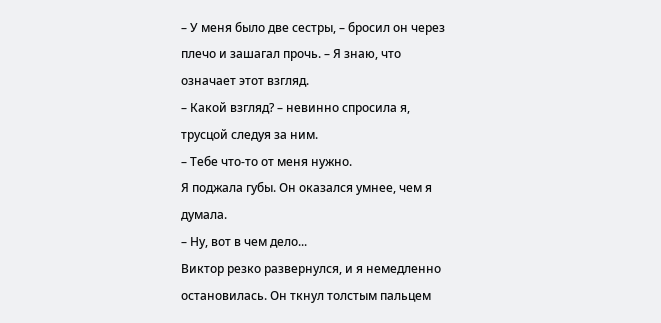– У меня было две сестры, – бросил он через плечо и зашагал прочь. – Я знаю, что означает этот взгляд.
– Какой взгляд? – невинно спросила я, трусцой следуя за ним.
– Тебе что-то от меня нужно.
Я поджала губы. Он оказался умнее, чем я думала.
– Ну, вот в чем дело...
Виктор резко развернулся, и я немедленно остановилась. Он ткнул толстым пальцем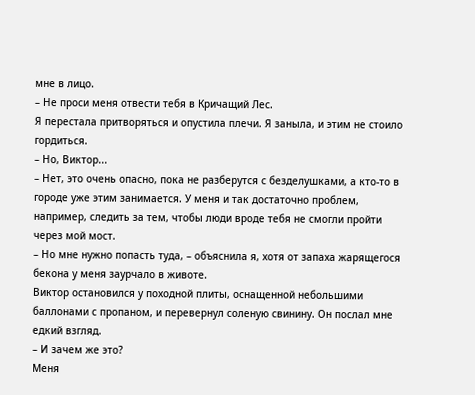мне в лицо.
– Не проси меня отвести тебя в Кричащий Лес.
Я перестала притворяться и опустила плечи. Я заныла, и этим не стоило гордиться.
– Но, Виктор...
– Нет, это очень опасно, пока не разберутся с безделушками, а кто-то в городе уже этим занимается. У меня и так достаточно проблем, например, следить за тем, чтобы люди вроде тебя не смогли пройти через мой мост.
– Но мне нужно попасть туда, – объяснила я, хотя от запаха жарящегося бекона у меня заурчало в животе.
Виктор остановился у походной плиты, оснащенной небольшими баллонами с пропаном, и перевернул соленую свинину. Он послал мне едкий взгляд.
– И зачем же это?
Меня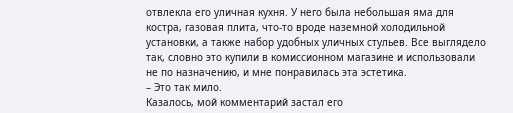отвлекла его уличная кухня. У него была небольшая яма для костра, газовая плита, что-то вроде наземной холодильной установки, а также набор удобных уличных стульев. Все выглядело так, словно это купили в комиссионном магазине и использовали не по назначению, и мне понравилась эта эстетика.
– Это так мило.
Казалось, мой комментарий застал его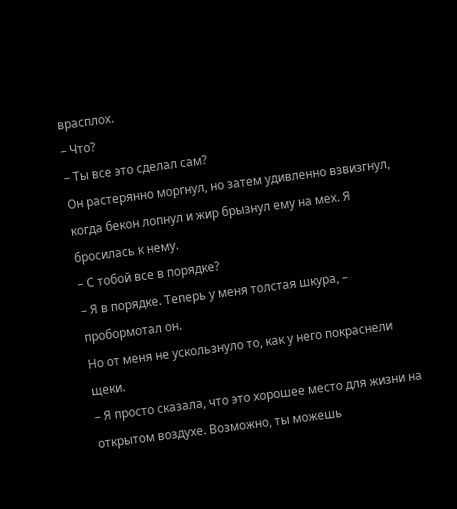врасплох.
– Что?
– Ты все это сделал сам?
Он растерянно моргнул, но затем удивленно взвизгнул, когда бекон лопнул и жир брызнул ему на мех. Я бросилась к нему.
– С тобой все в порядке?
– Я в порядке. Теперь у меня толстая шкура, – пробормотал он.
Но от меня не ускользнуло то, как у него покраснели щеки.
– Я просто сказала, что это хорошее место для жизни на открытом воздухе. Возможно, ты можешь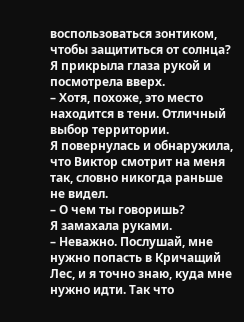воспользоваться зонтиком, чтобы защититься от солнца?
Я прикрыла глаза рукой и посмотрела вверх.
– Хотя, похоже, это место находится в тени. Отличный выбор территории.
Я повернулась и обнаружила, что Виктор смотрит на меня так, словно никогда раньше не видел.
– О чем ты говоришь?
Я замахала руками.
– Неважно. Послушай, мне нужно попасть в Кричащий Лес, и я точно знаю, куда мне нужно идти. Так что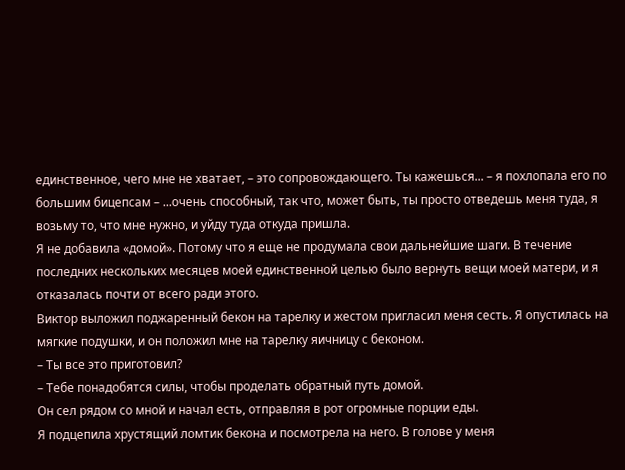единственное, чего мне не хватает, – это сопровождающего. Ты кажешься... – я похлопала его по большим бицепсам – ...очень способный, так что, может быть, ты просто отведешь меня туда, я возьму то, что мне нужно, и уйду туда откуда пришла.
Я не добавила «домой». Потому что я еще не продумала свои дальнейшие шаги. В течение последних нескольких месяцев моей единственной целью было вернуть вещи моей матери, и я отказалась почти от всего ради этого.
Виктор выложил поджаренный бекон на тарелку и жестом пригласил меня сесть. Я опустилась на мягкие подушки, и он положил мне на тарелку яичницу с беконом.
– Ты все это приготовил?
– Тебе понадобятся силы, чтобы проделать обратный путь домой.
Он сел рядом со мной и начал есть, отправляя в рот огромные порции еды.
Я подцепила хрустящий ломтик бекона и посмотрела на него. В голове у меня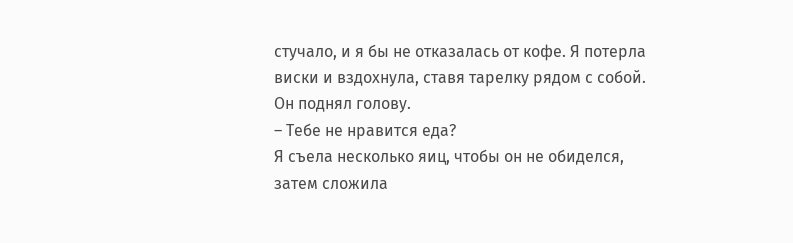стучало, и я бы не отказалась от кофе. Я потерла виски и вздохнула, ставя тарелку рядом с собой. Он поднял голову.
– Тебе не нравится еда?
Я съела несколько яиц, чтобы он не обиделся, затем сложила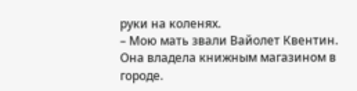руки на коленях.
– Мою мать звали Вайолет Квентин. Она владела книжным магазином в городе.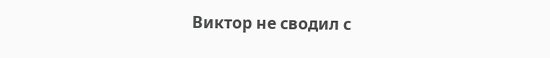Виктор не сводил с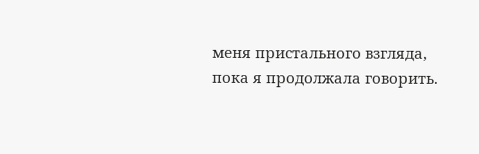меня пристального взгляда, пока я продолжала говорить.